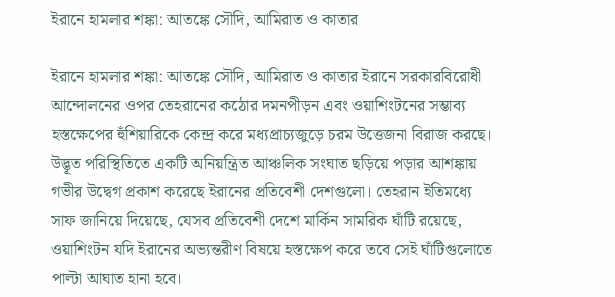ইরানে হামলার শঙ্কা: আতঙ্কে সৌদি, আমিরাত ও কাতার

ইরানে হামলার শঙ্কা: আতঙ্কে সৌদি, আমিরাত ও কাতার ইরানে সরকারবিরোধী আন্দোলনের ওপর তেহরানের কঠোর দমনপীড়ন এবং ওয়াশিংটনের সম্ভাব্য হস্তক্ষেপের হুঁশিয়ারিকে কেন্দ্র করে মধ্যপ্রাচ্যজুড়ে চরম উত্তেজনা বিরাজ করছে। উদ্ভূত পরিস্থিতিতে একটি অনিয়ন্ত্রিত আঞ্চলিক সংঘাত ছড়িয়ে পড়ার আশঙ্কায় গভীর উদ্বেগ প্রকাশ করেছে ইরানের প্রতিবেশী দেশগুলো। তেহরান ইতিমধ্যে সাফ জানিয়ে দিয়েছে, যেসব প্রতিবেশী দেশে মার্কিন সামরিক ঘাঁটি রয়েছে, ওয়াশিংটন যদি ইরানের অভ্যন্তরীণ বিষয়ে হস্তক্ষেপ করে তবে সেই ঘাঁটিগুলোতে পাল্টা আঘাত হানা হবে।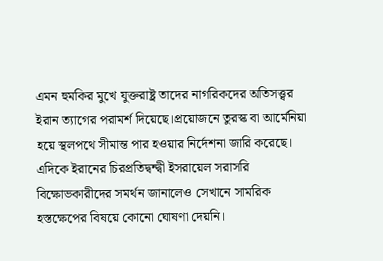এমন হুমকির মুখে যুক্তরাষ্ট্র তাদের নাগরিকদের অতিসত্ত্বর ইরান ত্যাগের পরামর্শ দিয়েছে।প্রয়োজনে তুরস্ক বা আর্মেনিয়া হয়ে স্থলপথে সীমান্ত পার হওয়ার নির্দেশনা জারি করেছে। এদিকে ইরানের চিরপ্রতিদ্বন্দ্বী ইসরায়েল সরাসরি বিক্ষোভকারীদের সমর্থন জানালেও সেখানে সামরিক হস্তক্ষেপের বিষয়ে কোনো ঘোষণা দেয়নি।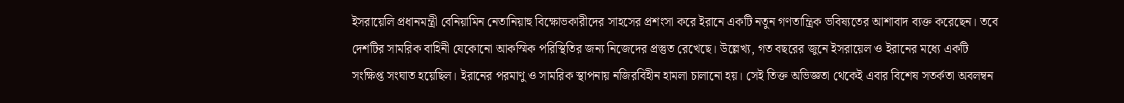ইসরায়েলি প্রধানমন্ত্রী বেনিয়ামিন নেতানিয়াহু বিক্ষোভকারীদের সাহসের প্রশংসা করে ইরানে একটি নতুন গণতান্ত্রিক ভবিষ্যতের আশাবাদ ব্যক্ত করেছেন। তবে দেশটির সামরিক বাহিনী যেকোনো আকস্মিক পরিস্থিতির জন্য নিজেদের প্রস্তুত রেখেছে। উল্লেখ্য, গত বছরের জুনে ইসরায়েল ও ইরানের মধ্যে একটি সংক্ষিপ্ত সংঘাত হয়েছিল। ইরানের পরমাণু ও সামরিক স্থাপনায় নজিরবিহীন হামলা চালানো হয়। সেই তিক্ত অভিজ্ঞতা থেকেই এবার বিশেষ সতর্কতা অবলম্বন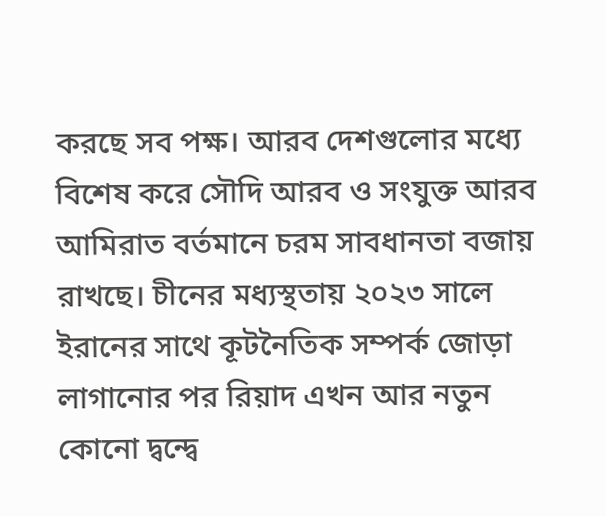করছে সব পক্ষ। আরব দেশগুলোর মধ্যে বিশেষ করে সৌদি আরব ও সংযুক্ত আরব আমিরাত বর্তমানে চরম সাবধানতা বজায় রাখছে। চীনের মধ্যস্থতায় ২০২৩ সালে ইরানের সাথে কূটনৈতিক সম্পর্ক জোড়া লাগানোর পর রিয়াদ এখন আর নতুন কোনো দ্বন্দ্বে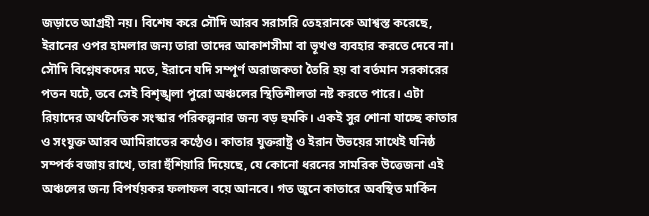জড়াতে আগ্রহী নয়। বিশেষ করে সৌদি আরব সরাসরি তেহরানকে আশ্বস্ত করেছে, ইরানের ওপর হামলার জন্য তারা তাদের আকাশসীমা বা ভূখণ্ড ব্যবহার করতে দেবে না। সৌদি বিশ্লেষকদের মতে, ইরানে যদি সম্পূর্ণ অরাজকতা তৈরি হয় বা বর্তমান সরকারের পতন ঘটে, তবে সেই বিশৃঙ্খলা পুরো অঞ্চলের স্থিতিশীলতা নষ্ট করতে পারে। এটা রিয়াদের অর্থনৈতিক সংস্কার পরিকল্পনার জন্য বড় হুমকি। একই সুর শোনা যাচ্ছে কাতার ও সংযুক্ত আরব আমিরাতের কণ্ঠেও। কাতার যুক্তরাষ্ট্র ও ইরান উভয়ের সাথেই ঘনিষ্ঠ সম্পর্ক বজায় রাখে, তারা হুঁশিয়ারি দিয়েছে, যে কোনো ধরনের সামরিক উত্তেজনা এই অঞ্চলের জন্য বিপর্যয়কর ফলাফল বয়ে আনবে। গত জুনে কাতারে অবস্থিত মার্কিন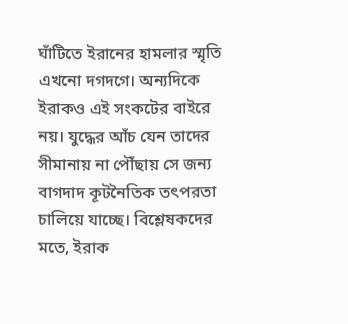ঘাঁটিতে ইরানের হামলার স্মৃতি এখনো দগদগে। অন্যদিকে ইরাকও এই সংকটের বাইরে নয়। যুদ্ধের আঁচ যেন তাদের সীমানায় না পৌঁছায় সে জন্য বাগদাদ কূটনৈতিক তৎপরতা চালিয়ে যাচ্ছে। বিশ্লেষকদের মতে, ইরাক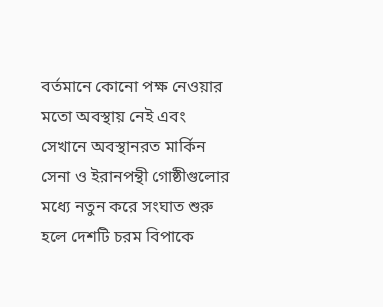বর্তমানে কোনো পক্ষ নেওয়ার মতো অবস্থায় নেই এবং সেখানে অবস্থানরত মার্কিন সেনা ও ইরানপন্থী গোষ্ঠীগুলোর মধ্যে নতুন করে সংঘাত শুরু হলে দেশটি চরম বিপাকে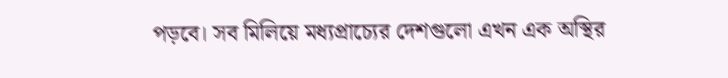পড়বে। সব মিলিয়ে মধ্যপ্রাচ্যের দেশগুলো এখন এক অস্থির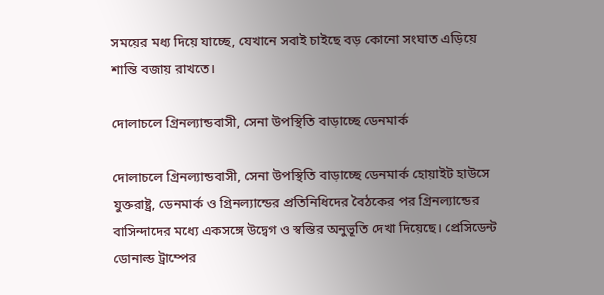সময়ের মধ্য দিয়ে যাচ্ছে, যেখানে সবাই চাইছে বড় কোনো সংঘাত এড়িয়ে শান্তি বজায় রাখতে।

দোলাচলে গ্রিনল্যান্ডবাসী, সেনা উপস্থিতি বাড়াচ্ছে ডেনমার্ক

দোলাচলে গ্রিনল্যান্ডবাসী, সেনা উপস্থিতি বাড়াচ্ছে ডেনমার্ক হোয়াইট হাউসে যুক্তরাষ্ট্র, ডেনমার্ক ও গ্রিনল্যান্ডের প্রতিনিধিদের বৈঠকের পর গ্রিনল্যান্ডের বাসিন্দাদের মধ্যে একসঙ্গে উদ্বেগ ও স্বস্তির অনুভূতি দেখা দিয়েছে। প্রেসিডেন্ট ডোনাল্ড ট্রাম্পের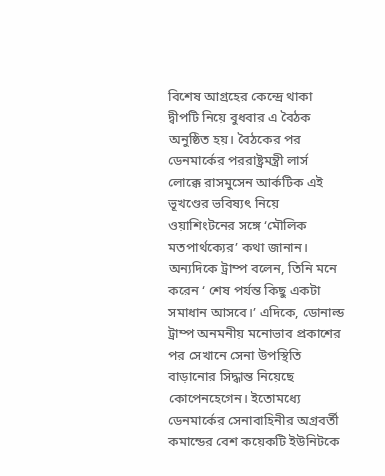বিশেষ আগ্রহের কেন্দ্রে থাকা দ্বীপটি নিয়ে বুধবার এ বৈঠক অনুষ্ঠিত হয়। বৈঠকের পর ডেনমার্কের পররাষ্ট্রমন্ত্রী লার্স লোক্কে রাসমুসেন আর্কটিক এই ভূখণ্ডের ভবিষ্যৎ নিয়ে ওয়াশিংটনের সঙ্গে ‘মৌলিক মতপার্থক্যের’ কথা জানান। অন্যদিকে ট্রাম্প বলেন, তিনি মনে করেন ‘ শেষ পর্যন্ত কিছু একটা সমাধান আসবে।’ এদিকে, ডোনাল্ড ট্রাম্প অনমনীয় মনোভাব প্রকাশের পর সেখানে সেনা উপস্থিতি বাড়ানোর সিদ্ধান্ত নিয়েছে কোপেনহেগেন। ইতোমধ্যে ডেনমার্কের সেনাবাহিনীর অগ্রবর্তী কমান্ডের বেশ কয়েকটি ইউনিটকে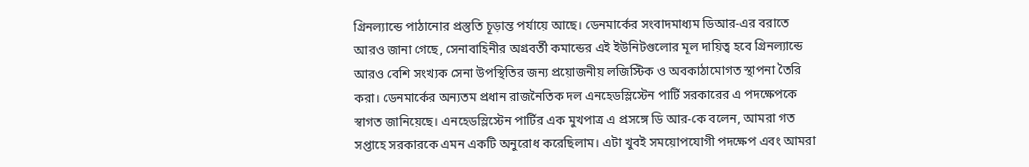গ্রিনল্যান্ডে পাঠানোর প্রস্তুতি চূড়ান্ত পর্যায়ে আছে। ডেনমার্কের সংবাদমাধ্যম ডিআর-এর বরাতে আরও জানা গেছে, সেনাবাহিনীর অগ্রবর্তী কমান্ডের এই ইউনিটগুলোর মূল দায়িত্ব হবে গ্রিনল্যান্ডে আরও বেশি সংখ্যক সেনা উপস্থিতির জন্য প্রয়োজনীয় লজিস্টিক ও অবকাঠামোগত স্থাপনা তৈরি করা। ডেনমার্কের অন্যতম প্রধান রাজনৈতিক দল এনহেডস্লিস্টেন পার্টি সরকারের এ পদক্ষেপকে স্বাগত জানিয়েছে। এনহেডস্লিস্টেন পার্টির এক মুখপাত্র এ প্রসঙ্গে ডি আর-কে বলেন, আমরা গত সপ্তাহে সরকারকে এমন একটি অনুরোধ করেছিলাম। এটা খুবই সময়োপযোগী পদক্ষেপ এবং আমরা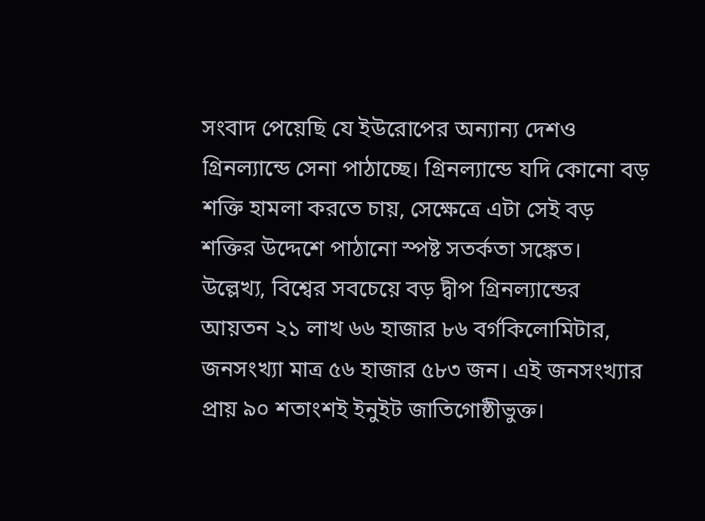সংবাদ পেয়েছি যে ইউরোপের অন্যান্য দেশও গ্রিনল্যান্ডে সেনা পাঠাচ্ছে। গ্রিনল্যান্ডে যদি কোনো বড় শক্তি হামলা করতে চায়, সেক্ষেত্রে এটা সেই বড় শক্তির উদ্দেশে পাঠানো স্পষ্ট সতর্কতা সঙ্কেত। উল্লেখ্য, বিশ্বের সবচেয়ে বড় দ্বীপ গ্রিনল্যান্ডের আয়তন ২১ লাখ ৬৬ হাজার ৮৬ বর্গকিলোমিটার, জনসংখ্যা মাত্র ৫৬ হাজার ৫৮৩ জন। এই জনসংখ্যার প্রায় ৯০ শতাংশই ইনুইট জাতিগোষ্ঠীভুক্ত।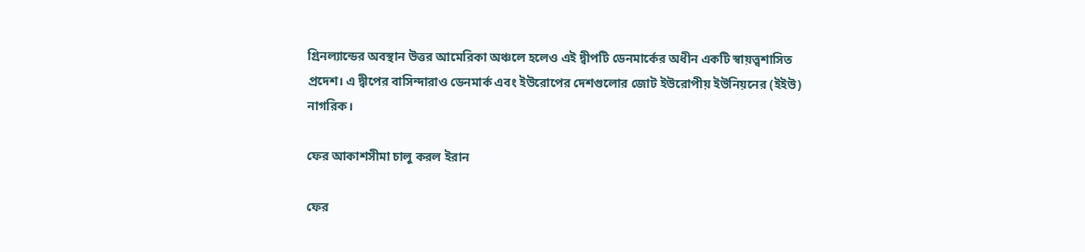গ্রিনল্যান্ডের অবস্থান উত্তর আমেরিকা অঞ্চলে হলেও এই দ্বীপটি ডেনমার্কের অধীন একটি স্বায়ত্ত্বশাসিত প্রদেশ। এ দ্বীপের বাসিন্দারাও ডেনমার্ক এবং ইউরোপের দেশগুলোর জোট ইউরোপীয় ইউনিয়নের (ইইউ) নাগরিক।

ফের আকাশসীমা চালু করল ইরান

ফের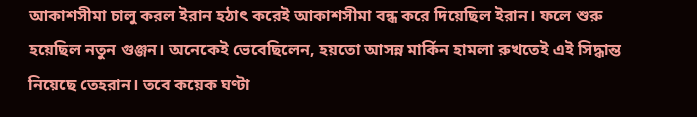আকাশসীমা চালু করল ইরান হঠাৎ করেই আকাশসীমা বন্ধ করে দিয়েছিল ইরান। ফলে শুরু হয়েছিল নতুন গুঞ্জন। অনেকেই ভেবেছিলেন, হয়তো আসন্ন মার্কিন হামলা রুখতেই এই সিদ্ধান্ত নিয়েছে তেহরান। তবে কয়েক ঘণ্টা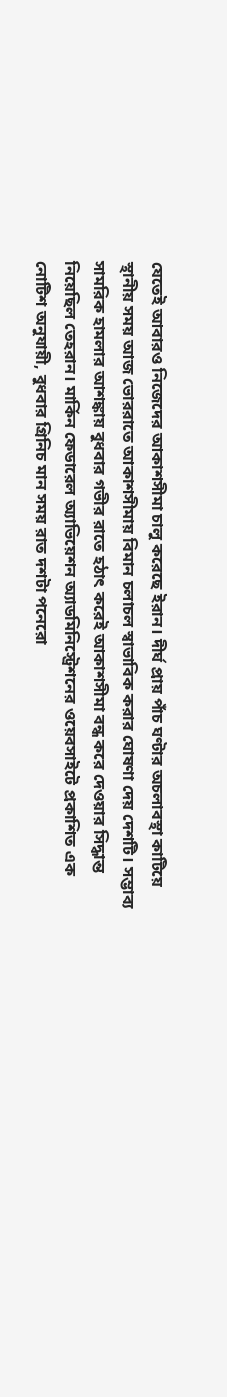যেতেই আবারও নিজেদের আকাশসীমা চালু করেছে ইরান। দীর্ঘ প্রায় পাঁচ ঘণ্টার অচলাবস্থা কাটিয়ে স্থানীয় সময় আজ ভোররাতে আকাশসীমায় বিমান চলাচল স্বাভাবিক করার ঘোষণা দেয় দেশটি। সম্ভাব্য সামরিক হামলার আশঙ্কায় বুধবার গভীর রাতে হঠাৎ করেই আকাশসীমা বন্ধ করে দেওয়ার সিদ্ধান্ত নিয়েছিল তেহরান। মার্কিন ফেডারেল অ্যাভিয়েশন অ্যাডমিনিস্ট্রেশনের ওয়েবসাইটে প্রকাশিত এক নোটিশ অনুযায়ী, বুধবার গ্রিনিচ মান সময় রাত দশটা পনেরো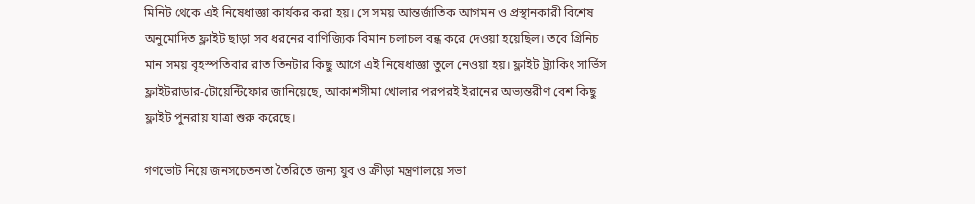মিনিট থেকে এই নিষেধাজ্ঞা কার্যকর করা হয়। সে সময় আন্তর্জাতিক আগমন ও প্রস্থানকারী বিশেষ অনুমোদিত ফ্লাইট ছাড়া সব ধরনের বাণিজ্যিক বিমান চলাচল বন্ধ করে দেওয়া হয়েছিল। তবে গ্রিনিচ মান সময় বৃহস্পতিবার রাত তিনটার কিছু আগে এই নিষেধাজ্ঞা তুলে নেওয়া হয়। ফ্লাইট ট্র্যাকিং সার্ভিস ফ্লাইটরাডার-টোয়েন্টিফোর জানিয়েছে, আকাশসীমা খোলার পরপরই ইরানের অভ্যন্তরীণ বেশ কিছু ফ্লাইট পুনরায় যাত্রা শুরু করেছে।

গণভোট নিয়ে জনসচেতনতা তৈরিতে জন্য যুব ও ক্রীড়া মন্ত্রণালয়ে সভা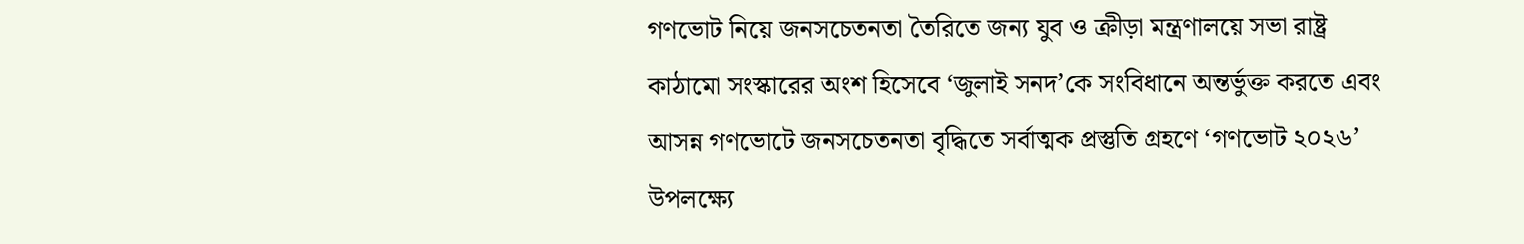গণভোট নিয়ে জনসচেতনতা তৈরিতে জন্য যুব ও ক্রীড়া মন্ত্রণালয়ে সভা রাষ্ট্র কাঠামো সংস্কারের অংশ হিসেবে ‘জুলাই সনদ’কে সংবিধানে অন্তর্ভুক্ত করতে এবং আসন্ন গণভোটে জনসচেতনতা বৃদ্ধিতে সর্বাত্মক প্রস্তুতি গ্রহণে ‘গণভোট ২০২৬’ উপলক্ষ্যে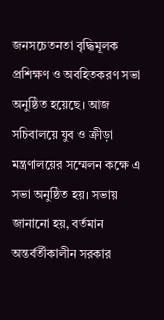জনসচেতনতা বৃদ্ধিমূলক প্রশিক্ষণ ও অবহিতকরণ সভা অনুষ্ঠিত হয়েছে। আজ সচিবালয়ে যুব ও ক্রীড়া মন্ত্রণালয়ের সম্মেলন কক্ষে এ সভা অনুষ্ঠিত হয়। সভায় জানানো হয়, বর্তমান অন্তর্বর্তীকালীন সরকার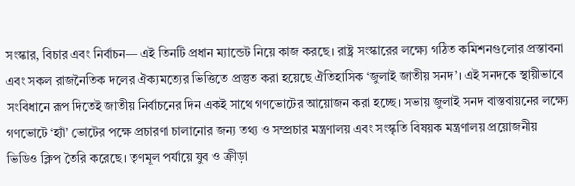সংস্কার, বিচার এবং নির্বাচন— এই তিনটি প্রধান ম্যান্ডেট নিয়ে কাজ করছে। রাষ্ট্র সংস্কারের লক্ষ্যে গঠিত কমিশনগুলোর প্রস্তাবনা এবং সকল রাজনৈতিক দলের ঐক্যমত্যের ভিত্তিতে প্রস্তুত করা হয়েছে ঐতিহাসিক ‘জুলাই জাতীয় সনদ’। এই সনদকে স্থায়ীভাবে সংবিধানে রূপ দিতেই জাতীয় নির্বাচনের দিন একই সাথে গণভোটের আয়োজন করা হচ্ছে। সভায় জুলাই সনদ বাস্তবায়নের লক্ষ্যে গণভোটে ‘হ্যাঁ’ ভোটের পক্ষে প্রচারণা চালানোর জন্য তথ্য ও সম্প্রচার মন্ত্রণালয় এবং সংস্কৃতি বিষয়ক মন্ত্রণালয় প্রয়োজনীয় ভিডিও ক্লিপ তৈরি করেছে। তৃণমূল পর্যায়ে যুব ও ক্রীড়া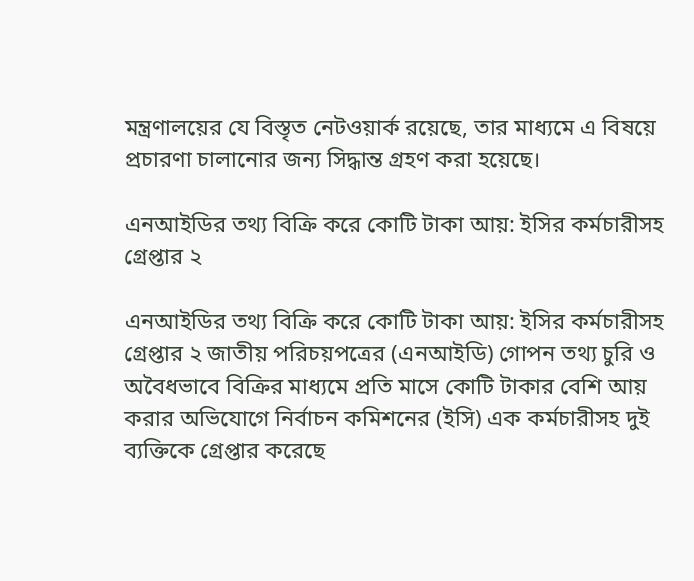মন্ত্রণালয়ের যে বিস্তৃত নেটওয়ার্ক রয়েছে, তার মাধ্যমে এ বিষয়ে প্রচারণা চালানোর জন্য সিদ্ধান্ত গ্রহণ করা হয়েছে।

এনআইডির তথ্য বিক্রি করে কোটি টাকা আয়: ইসির কর্মচারীসহ গ্রেপ্তার ২

এনআইডির তথ্য বিক্রি করে কোটি টাকা আয়: ইসির কর্মচারীসহ গ্রেপ্তার ২ জাতীয় পরিচয়পত্রের (এনআইডি) গোপন তথ্য চুরি ও অবৈধভাবে বিক্রির মাধ্যমে প্রতি মাসে কোটি টাকার বেশি আয় করার অভিযোগে নির্বাচন কমিশনের (ইসি) এক কর্মচারীসহ দুই ব্যক্তিকে গ্রেপ্তার করেছে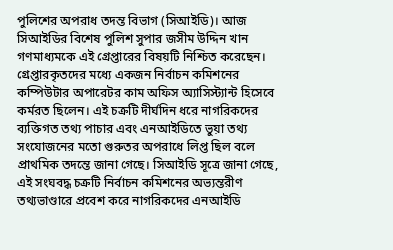পুলিশের অপরাধ তদন্ত বিভাগ (সিআইডি)। আজ সিআইডির বিশেষ পুলিশ সুপার জসীম উদ্দিন খান গণমাধ্যমকে এই গ্রেপ্তারের বিষয়টি নিশ্চিত করেছেন। গ্রেপ্তারকৃতদের মধ্যে একজন নির্বাচন কমিশনের কম্পিউটার অপারেটর কাম অফিস অ্যাসিস্ট্যান্ট হিসেবে কর্মরত ছিলেন। এই চক্রটি দীর্ঘদিন ধরে নাগরিকদের ব্যক্তিগত তথ্য পাচার এবং এনআইডিতে ভুয়া তথ্য সংযোজনের মতো গুরুতর অপরাধে লিপ্ত ছিল বলে প্রাথমিক তদন্তে জানা গেছে। সিআইডি সূত্রে জানা গেছে, এই সংঘবদ্ধ চক্রটি নির্বাচন কমিশনের অভ্যন্তরীণ তথ্যভাণ্ডারে প্রবেশ করে নাগরিকদের এনআইডি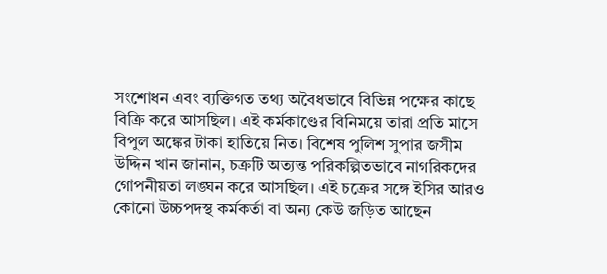সংশোধন এবং ব্যক্তিগত তথ্য অবৈধভাবে বিভিন্ন পক্ষের কাছে বিক্রি করে আসছিল। এই কর্মকাণ্ডের বিনিময়ে তারা প্রতি মাসে বিপুল অঙ্কের টাকা হাতিয়ে নিত। বিশেষ পুলিশ সুপার জসীম উদ্দিন খান জানান, চক্রটি অত্যন্ত পরিকল্পিতভাবে নাগরিকদের গোপনীয়তা লঙ্ঘন করে আসছিল। এই চক্রের সঙ্গে ইসির আরও কোনো উচ্চপদস্থ কর্মকর্তা বা অন্য কেউ জড়িত আছেন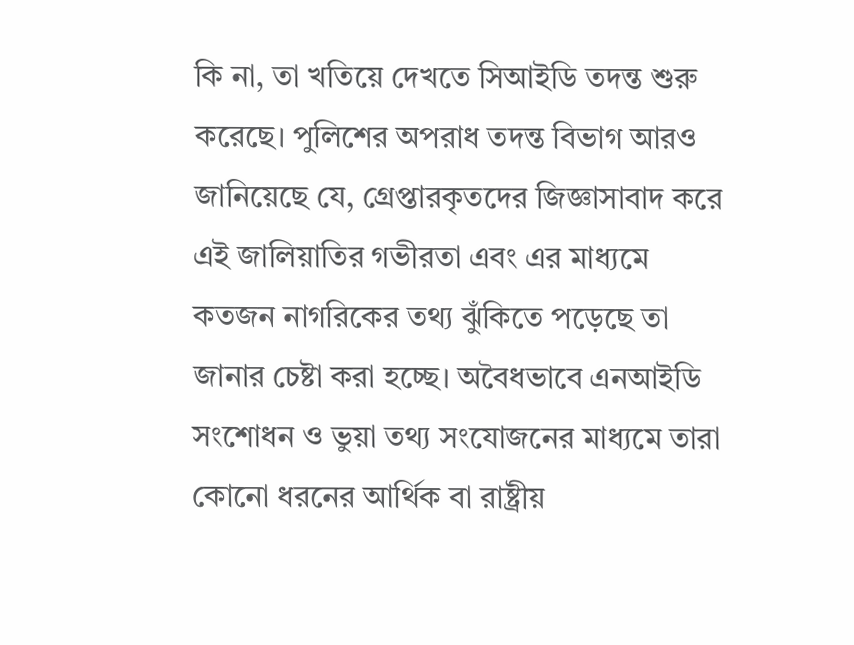কি না, তা খতিয়ে দেখতে সিআইডি তদন্ত শুরু করেছে। পুলিশের অপরাধ তদন্ত বিভাগ আরও জানিয়েছে যে, গ্রেপ্তারকৃতদের জিজ্ঞাসাবাদ করে এই জালিয়াতির গভীরতা এবং এর মাধ্যমে কতজন নাগরিকের তথ্য ঝুঁকিতে পড়েছে তা জানার চেষ্টা করা হচ্ছে। অবৈধভাবে এনআইডি সংশোধন ও ভুয়া তথ্য সংযোজনের মাধ্যমে তারা কোনো ধরনের আর্থিক বা রাষ্ট্রীয়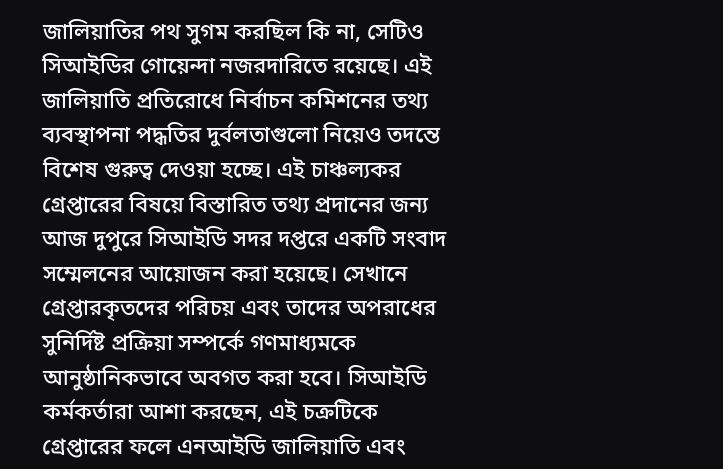জালিয়াতির পথ সুগম করছিল কি না, সেটিও সিআইডির গোয়েন্দা নজরদারিতে রয়েছে। এই জালিয়াতি প্রতিরোধে নির্বাচন কমিশনের তথ্য ব্যবস্থাপনা পদ্ধতির দুর্বলতাগুলো নিয়েও তদন্তে বিশেষ গুরুত্ব দেওয়া হচ্ছে। এই চাঞ্চল্যকর গ্রেপ্তারের বিষয়ে বিস্তারিত তথ্য প্রদানের জন্য আজ দুপুরে সিআইডি সদর দপ্তরে একটি সংবাদ সম্মেলনের আয়োজন করা হয়েছে। সেখানে গ্রেপ্তারকৃতদের পরিচয় এবং তাদের অপরাধের সুনির্দিষ্ট প্রক্রিয়া সম্পর্কে গণমাধ্যমকে আনুষ্ঠানিকভাবে অবগত করা হবে। সিআইডি কর্মকর্তারা আশা করছেন, এই চক্রটিকে গ্রেপ্তারের ফলে এনআইডি জালিয়াতি এবং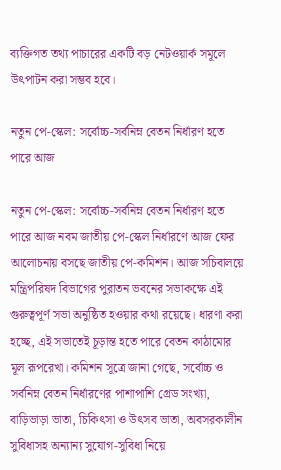ব্যক্তিগত তথ্য পাচারের একটি বড় নেটওয়ার্ক সমূলে উৎপাটন করা সম্ভব হবে।

নতুন পে-স্কেল: সর্বোচ্চ-সর্বনিম্ন বেতন নির্ধারণ হতে পারে আজ

নতুন পে-স্কেল: সর্বোচ্চ-সর্বনিম্ন বেতন নির্ধারণ হতে পারে আজ নবম জাতীয় পে-স্কেল নির্ধারণে আজ ফের আলোচনায় বসছে জাতীয় পে-কমিশন। আজ সচিবালয়ে মন্ত্রিপরিষদ বিভাগের পুরাতন ভবনের সভাকক্ষে এই গুরুত্বপূর্ণ সভা অনুষ্ঠিত হওয়ার কথা রয়েছে। ধারণা করা হচ্ছে, এই সভাতেই চূড়ান্ত হতে পারে বেতন কাঠামোর মূল রূপরেখা। কমিশন সূত্রে জানা গেছে, সর্বোচ্চ ও সর্বনিম্ন বেতন নির্ধারণের পাশাপাশি গ্রেড সংখ্যা, বাড়িভাড়া ভাতা, চিকিৎসা ও উৎসব ভাতা, অবসরকালীন সুবিধাসহ অন্যান্য সুযোগ-সুবিধা নিয়ে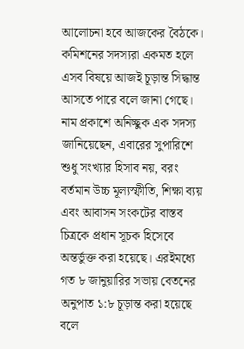আলোচনা হবে আজকের বৈঠকে। কমিশনের সদস্যরা একমত হলে এসব বিষয়ে আজই চূড়ান্ত সিদ্ধান্ত আসতে পারে বলে জানা গেছে। নাম প্রকাশে অনিচ্ছুক এক সদস্য জানিয়েছেন, এবারের সুপারিশে শুধু সংখ্যার হিসাব নয়, বরং বর্তমান উচ্চ মূল্যস্ফীতি, শিক্ষা ব্যয় এবং আবাসন সংকটের বাস্তব চিত্রকে প্রধান সূচক হিসেবে অন্তর্ভুক্ত করা হয়েছে। এরইমধ্যে গত ৮ জানুয়ারির সভায় বেতনের অনুপাত ১:৮ চূড়ান্ত করা হয়েছে বলে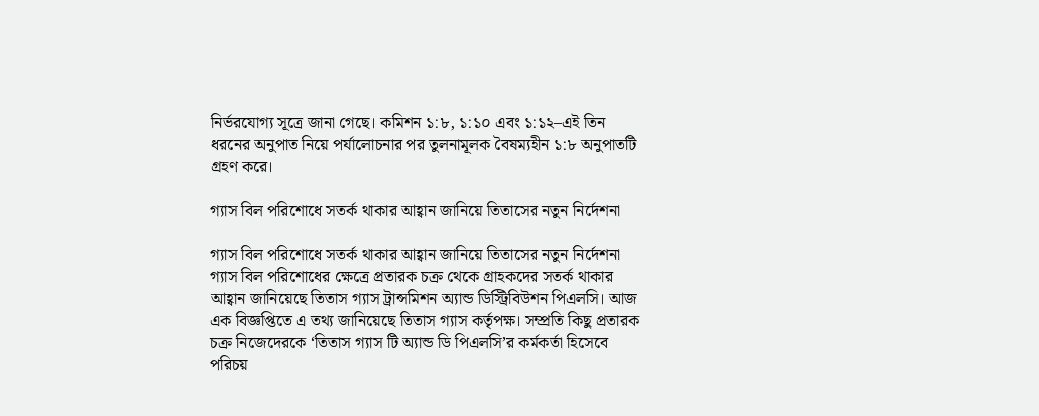নির্ভরযোগ্য সূত্রে জানা গেছে। কমিশন ১:৮, ১:১০ এবং ১:১২–এই তিন ধরনের অনুপাত নিয়ে পর্যালোচনার পর তুলনামূলক বৈষম্যহীন ১:৮ অনুপাতটি গ্রহণ করে।

গ্যাস বিল পরিশোধে সতর্ক থাকার আহ্বান জানিয়ে তিতাসের নতুন নির্দেশনা

গ্যাস বিল পরিশোধে সতর্ক থাকার আহ্বান জানিয়ে তিতাসের নতুন নির্দেশনা গ্যাস বিল পরিশোধের ক্ষেত্রে প্রতারক চক্র থেকে গ্রাহকদের সতর্ক থাকার আহ্বান জানিয়েছে তিতাস গ্যাস ট্রান্সমিশন অ্যান্ড ডিস্ট্রিবিউশন পিএলসি। আজ এক বিজ্ঞপ্তিতে এ তথ্য জানিয়েছে তিতাস গ্যাস কর্তৃপক্ষ। সম্প্রতি কিছু প্রতারক চক্র নিজেদেরকে ‘তিতাস গ্যাস টি অ্যান্ড ডি পিএলসি’র কর্মকর্তা হিসেবে পরিচয়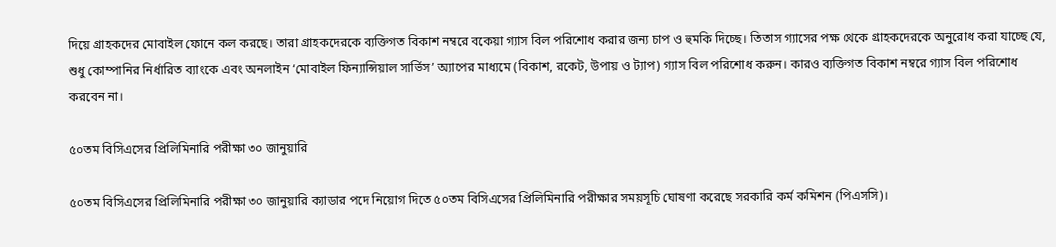দিয়ে গ্রাহকদের মোবাইল ফোনে কল করছে। তারা গ্রাহকদেরকে ব্যক্তিগত বিকাশ নম্বরে বকেয়া গ্যাস বিল পরিশোধ করার জন্য চাপ ও হুমকি দিচ্ছে। তিতাস গ্যাসের পক্ষ থেকে গ্রাহকদেরকে অনুরোধ করা যাচ্ছে যে, শুধু কোম্পানির নির্ধারিত ব্যাংকে এবং অনলাইন ‘মোবাইল ফিন্যান্সিয়াল সার্ভিস’ অ্যাপের মাধ্যমে (বিকাশ, রকেট, উপায় ও ট্যাপ) গ্যাস বিল পরিশোধ করুন। কারও ব্যক্তিগত বিকাশ নম্বরে গ্যাস বিল পরিশোধ করবেন না।

৫০তম বিসিএসের প্রিলিমিনারি পরীক্ষা ৩০ জানুয়ারি

৫০তম বিসিএসের প্রিলিমিনারি পরীক্ষা ৩০ জানুয়ারি ক্যাডার পদে নিয়োগ দিতে ৫০তম বিসিএসের প্রিলিমিনারি পরীক্ষার সময়সূচি ঘোষণা করেছে সরকারি কর্ম কমিশন (পিএসসি)।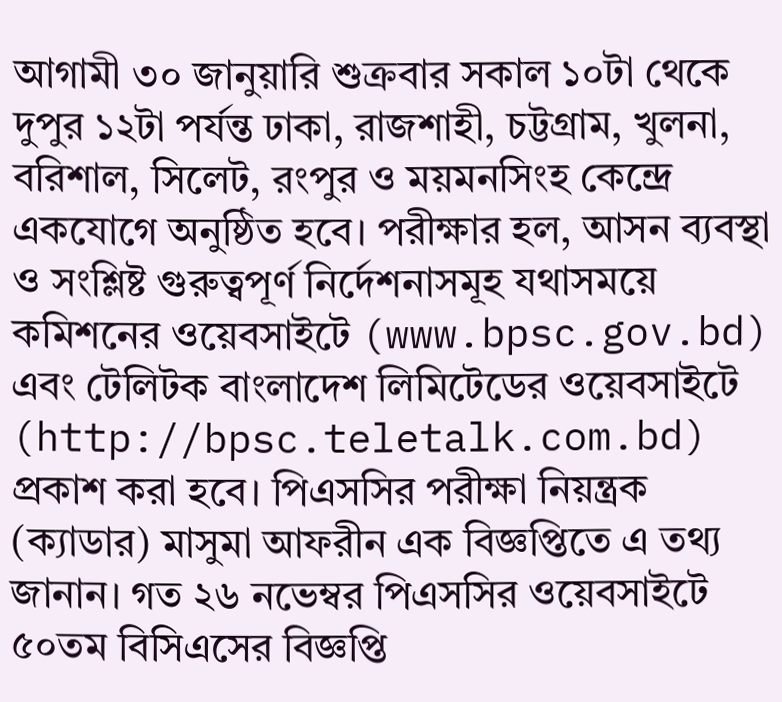আগামী ৩০ জানুয়ারি শুক্রবার সকাল ১০টা থেকে দুপুর ১২টা পর্যন্ত ঢাকা, রাজশাহী, চট্টগ্রাম, খুলনা, বরিশাল, সিলেট, রংপুর ও ময়মনসিংহ কেন্দ্রে একযোগে অনুষ্ঠিত হবে। পরীক্ষার হল, আসন ব্যবস্থা ও সংশ্লিষ্ট গুরুত্বপূর্ণ নির্দেশনাসমূহ যথাসময়ে কমিশনের ওয়েবসাইটে (www.bpsc.gov.bd) এবং টেলিটক বাংলাদেশ লিমিটেডের ওয়েবসাইটে (http://bpsc.teletalk.com.bd) প্রকাশ করা হবে। পিএসসির পরীক্ষা নিয়ন্ত্রক (ক্যাডার) মাসুমা আফরীন এক বিজ্ঞপ্তিতে এ তথ্য জানান। গত ২৬ নভেম্বর পিএসসির ওয়েবসাইটে ৫০তম বিসিএসের বিজ্ঞপ্তি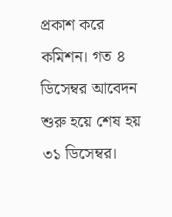প্রকাশ করে কমিশন। গত ৪ ডিসেম্বর আবেদন শুরু হয়ে শেষ হয় ৩১ ডিসেম্বর।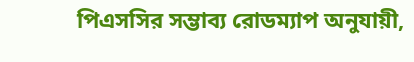পিএসসির সম্ভাব্য রোডম্যাপ অনুযায়ী,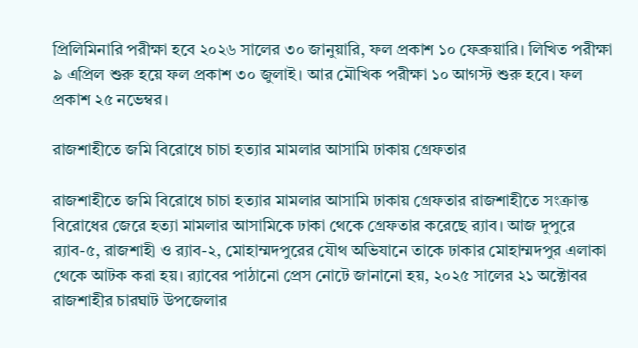প্রিলিমিনারি পরীক্ষা হবে ২০২৬ সালের ৩০ জানুয়ারি, ফল প্রকাশ ১০ ফেব্রুয়ারি। লিখিত পরীক্ষা ৯ এপ্রিল শুরু হয়ে ফল প্রকাশ ৩০ জুলাই। আর মৌখিক পরীক্ষা ১০ আগস্ট শুরু হবে। ফল প্রকাশ ২৫ নভেম্বর।

রাজশাহীতে জমি বিরোধে চাচা হত্যার মামলার আসামি ঢাকায় গ্রেফতার

রাজশাহীতে জমি বিরোধে চাচা হত্যার মামলার আসামি ঢাকায় গ্রেফতার রাজশাহীতে সংক্রান্ত বিরোধের জেরে হত্যা মামলার আসামিকে ঢাকা থেকে গ্রেফতার করেছে র‌্যাব। আজ দুপুরে র‌্যাব-৫, রাজশাহী ও র‌্যাব-২, মোহাম্মদপুরের যৌথ অভিযানে তাকে ঢাকার মোহাম্মদপুর এলাকা থেকে আটক করা হয়। র‌্যাবের পাঠানো প্রেস নোটে জানানো হয়, ২০২৫ সালের ২১ অক্টোবর রাজশাহীর চারঘাট উপজেলার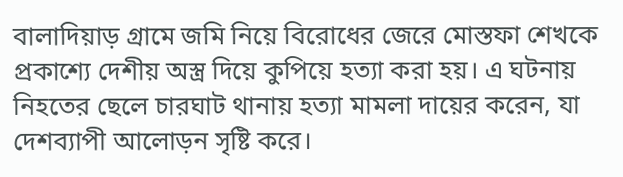বালাদিয়াড় গ্রামে জমি নিয়ে বিরোধের জেরে মোস্তফা শেখকে প্রকাশ্যে দেশীয় অস্ত্র দিয়ে কুপিয়ে হত্যা করা হয়। এ ঘটনায় নিহতের ছেলে চারঘাট থানায় হত্যা মামলা দায়ের করেন, যা দেশব্যাপী আলোড়ন সৃষ্টি করে।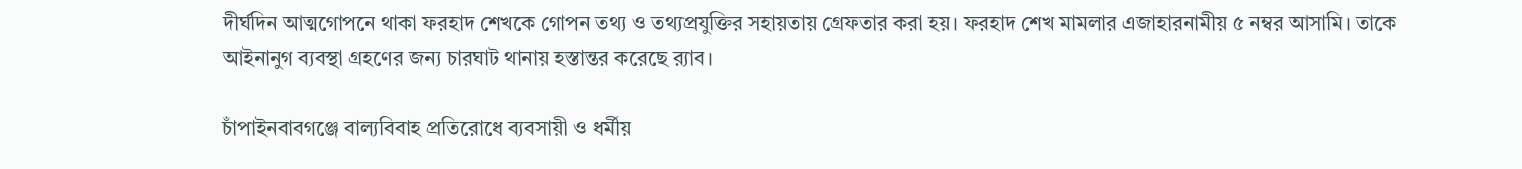দীর্ঘদিন আত্মগোপনে থাকা ফরহাদ শেখকে গোপন তথ্য ও তথ্যপ্রযুক্তির সহায়তায় গ্রেফতার করা হয়। ফরহাদ শেখ মামলার এজাহারনামীয় ৫ নম্বর আসামি। তাকে আইনানুগ ব্যবস্থা গ্রহণের জন্য চারঘাট থানায় হস্তান্তর করেছে র‌্যাব।

চাঁপাইনবাবগঞ্জে বাল্যবিবাহ প্রতিরোধে ব্যবসায়ী ও ধর্মীয়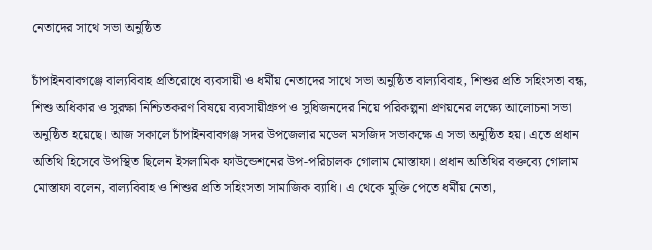নেতাদের সাথে সভা অনুষ্ঠিত

চাঁপাইনবাবগঞ্জে বাল্যবিবাহ প্রতিরোধে ব্যবসায়ী ও ধর্মীয় নেতাদের সাথে সভা অনুষ্ঠিত বাল্যবিবাহ, শিশুর প্রতি সহিংসতা বন্ধ, শিশু অধিকার ও সুরক্ষা নিশ্চিতকরণ বিষয়ে ব্যবসায়ীগ্রুপ ও সুধিজনদের নিয়ে পরিকল্পনা প্রণয়নের লক্ষ্যে আলোচনা সভা অনুষ্ঠিত হয়েছে। আজ সকালে চাঁপাইনবাবগঞ্জ সদর উপজেলার মডেল মসজিদ সভাকক্ষে এ সভা অনুষ্ঠিত হয়। এতে প্রধান অতিথি হিসেবে উপস্থিত ছিলেন ইসলামিক ফাউন্ডেশনের উপ-পরিচালক গোলাম মোস্তাফা। প্রধান অতিথির বক্তব্যে গোলাম মোস্তাফা বলেন, বাল্যবিবাহ ও শিশুর প্রতি সহিংসতা সামাজিক ব্যাধি। এ থেকে মুক্তি পেতে ধর্মীয় নেতা,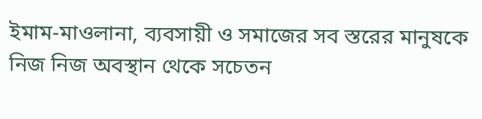ইমাম-মাওলানা, ব্যবসায়ী ও সমাজের সব স্তরের মানুষকে নিজ নিজ অবস্থান থেকে সচেতন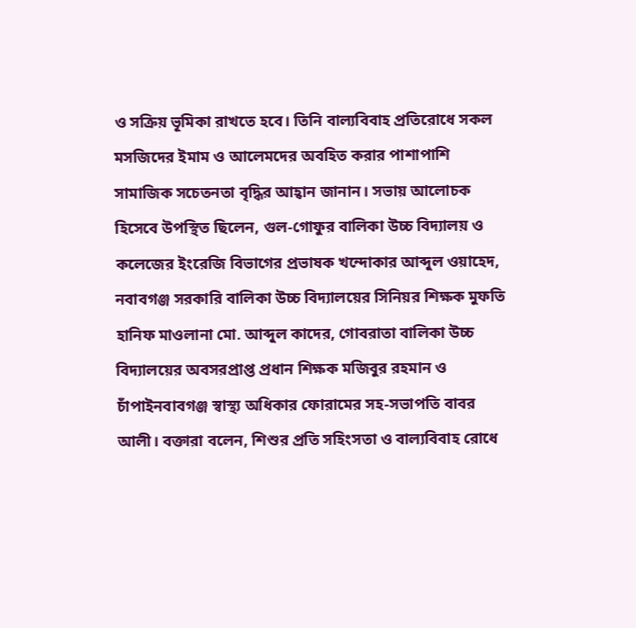ও সক্রিয় ভূমিকা রাখতে হবে। তিনি বাল্যবিবাহ প্রতিরোধে সকল মসজিদের ইমাম ও আলেমদের অবহিত করার পাশাপাশি সামাজিক সচেতনতা বৃদ্ধির আহ্বান জানান। সভায় আলোচক হিসেবে উপস্থিত ছিলেন, গুল-গোফুর বালিকা উচ্চ বিদ্যালয় ও কলেজের ইংরেজি বিভাগের প্রভাষক খন্দোকার আব্দুল ওয়াহেদ, নবাবগঞ্জ সরকারি বালিকা উচ্চ বিদ্যালয়ের সিনিয়র শিক্ষক মুফতি হানিফ মাওলানা মো. আব্দুল কাদের, গোবরাতা বালিকা উচ্চ বিদ্যালয়ের অবসরপ্রাপ্ত প্রধান শিক্ষক মজিবুর রহমান ও চাঁপাইনবাবগঞ্জ স্বাস্থ্য অধিকার ফোরামের সহ-সভাপতি বাবর আলী। বক্তারা বলেন, শিশুর প্রতি সহিংসতা ও বাল্যবিবাহ রোধে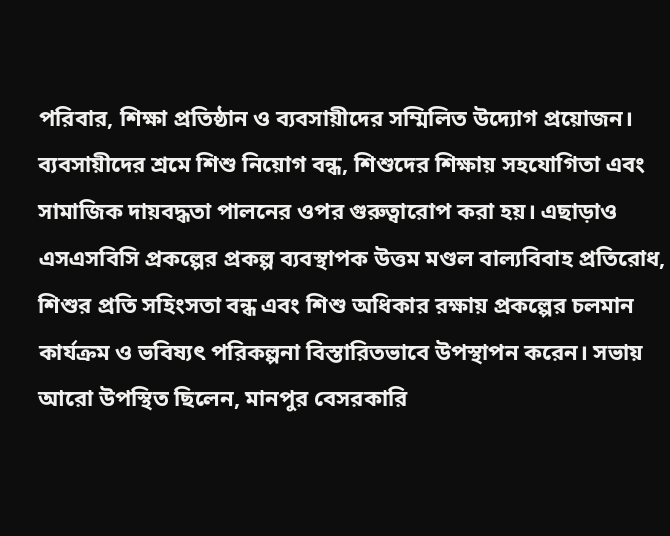পরিবার, শিক্ষা প্রতিষ্ঠান ও ব্যবসায়ীদের সম্মিলিত উদ্যোগ প্রয়োজন। ব্যবসায়ীদের শ্রমে শিশু নিয়োগ বন্ধ, শিশুদের শিক্ষায় সহযোগিতা এবং সামাজিক দায়বদ্ধতা পালনের ওপর গুরুত্বারোপ করা হয়। এছাড়াও এসএসবিসি প্রকল্পের প্রকল্প ব্যবস্থাপক উত্তম মণ্ডল বাল্যবিবাহ প্রতিরোধ, শিশুর প্রতি সহিংসতা বন্ধ এবং শিশু অধিকার রক্ষায় প্রকল্পের চলমান কার্যক্রম ও ভবিষ্যৎ পরিকল্পনা বিস্তারিতভাবে উপস্থাপন করেন। সভায় আরো উপস্থিত ছিলেন, মানপুর বেসরকারি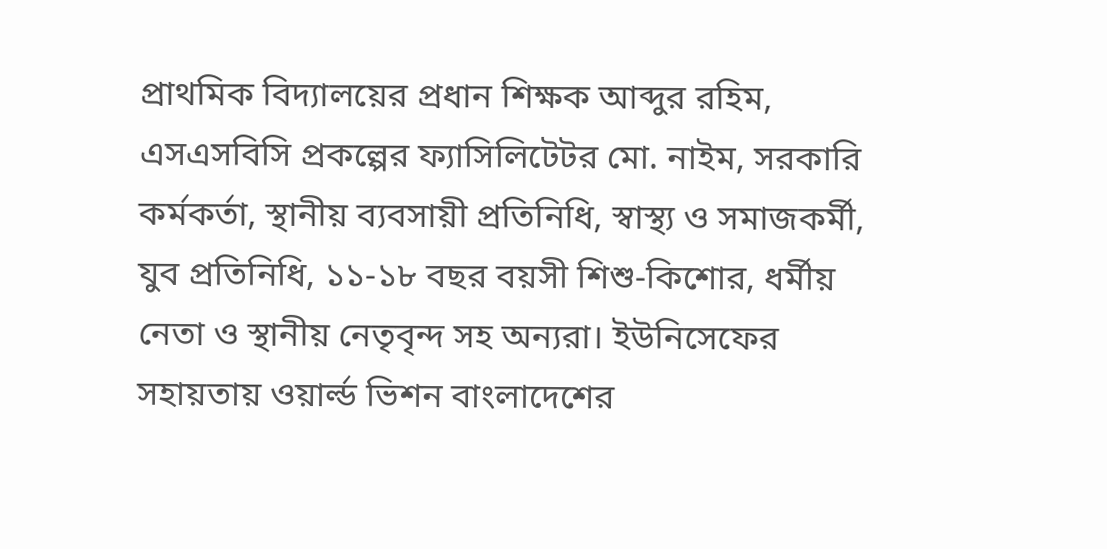প্রাথমিক বিদ্যালয়ের প্রধান শিক্ষক আব্দুর রহিম, এসএসবিসি প্রকল্পের ফ্যাসিলিটেটর মো. নাইম, সরকারি কর্মকর্তা, স্থানীয় ব্যবসায়ী প্রতিনিধি, স্বাস্থ্য ও সমাজকর্মী, যুব প্রতিনিধি, ১১-১৮ বছর বয়সী শিশু-কিশোর, ধর্মীয় নেতা ও স্থানীয় নেতৃবৃন্দ সহ অন্যরা। ইউনিসেফের সহায়তায় ওয়ার্ল্ড ভিশন বাংলাদেশের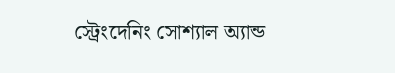স্ট্রেংদেনিং সোশ্যাল অ্যান্ড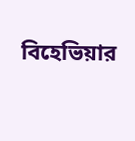বিহেভিয়ার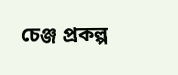চেঞ্জ প্রকল্প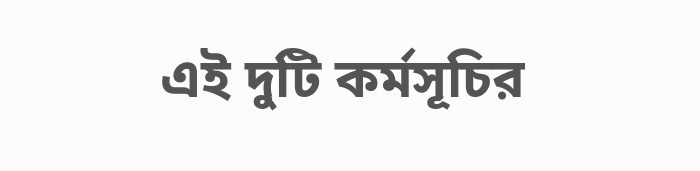এই দুটি কর্মসূচির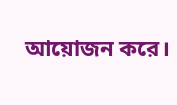আয়োজন করে।